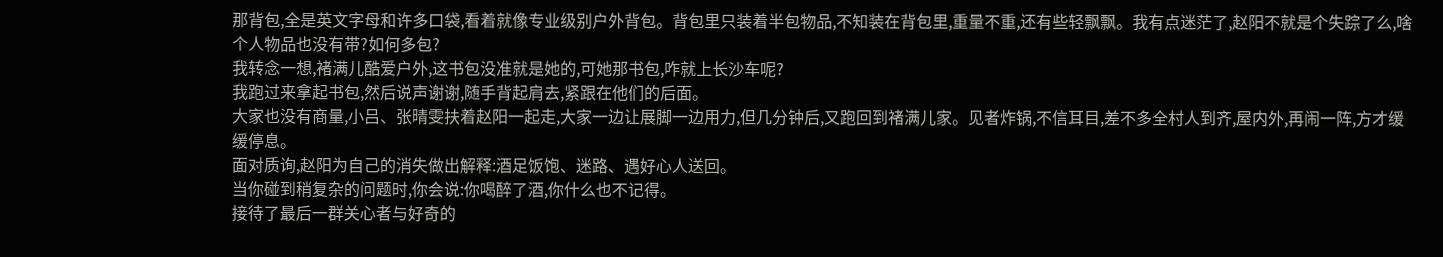那背包,全是英文字母和许多口袋,看着就像专业级别户外背包。背包里只装着半包物品,不知装在背包里,重量不重,还有些轻飘飘。我有点迷茫了,赵阳不就是个失踪了么,啥个人物品也没有带?如何多包?
我转念一想,褚满儿酷爱户外,这书包没准就是她的,可她那书包,咋就上长沙车呢?
我跑过来拿起书包,然后说声谢谢,随手背起肩去,紧跟在他们的后面。
大家也没有商量,小吕、张晴雯扶着赵阳一起走,大家一边让展脚一边用力,但几分钟后,又跑回到褚满儿家。见者炸锅,不信耳目,差不多全村人到齐,屋内外,再闹一阵,方才缓缓停息。
面对质询,赵阳为自己的消失做出解释:酒足饭饱、迷路、遇好心人送回。
当你碰到稍复杂的问题时,你会说:你喝醉了酒,你什么也不记得。
接待了最后一群关心者与好奇的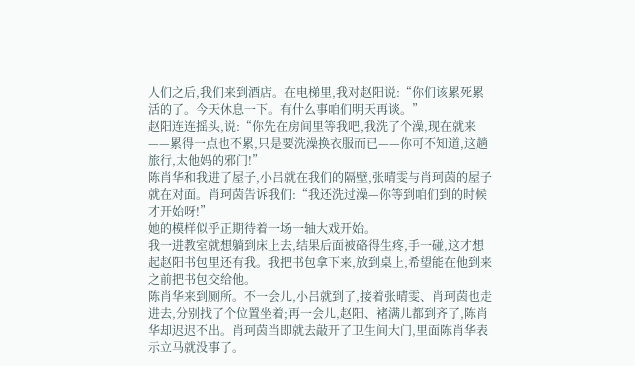人们之后,我们来到酒店。在电梯里,我对赵阳说:“你们该累死累活的了。今天休息一下。有什么事咱们明天再谈。”
赵阳连连摇头,说:“你先在房间里等我吧,我洗了个澡,现在就来——累得一点也不累,只是要洗澡换衣服而已——你可不知道,这趟旅行,太他妈的邪门!”
陈肖华和我进了屋子,小吕就在我们的隔壁,张晴雯与肖珂茵的屋子就在对面。肖珂茵告诉我们:“我还洗过澡—你等到咱们到的时候才开始呀!”
她的模样似乎正期待着一场一轴大戏开始。
我一进教室就想躺到床上去,结果后面被硌得生疼,手一碰,这才想起赵阳书包里还有我。我把书包拿下来,放到桌上,希望能在他到来之前把书包交给他。
陈肖华来到厕所。不一会儿,小吕就到了,接着张晴雯、肖珂茵也走进去,分别找了个位置坐着;再一会儿,赵阳、褚满儿都到齐了,陈肖华却迟迟不出。肖珂茵当即就去敲开了卫生间大门,里面陈肖华表示立马就没事了。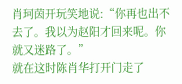肖珂茵开玩笑地说:“你再也出不去了。我以为赵阳才回来呢。你就又迷路了。”
就在这时陈肖华打开门走了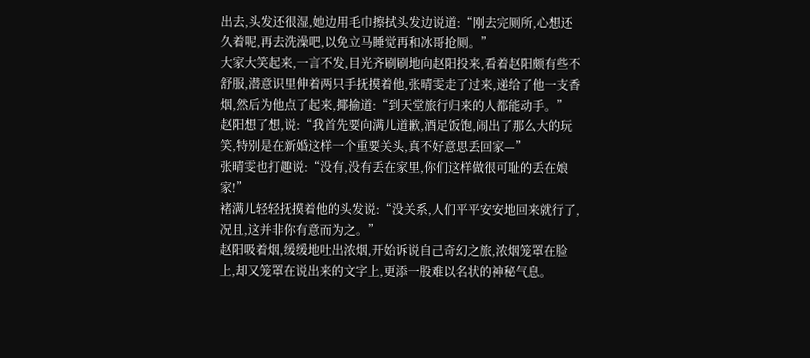出去,头发还很湿,她边用毛巾擦拭头发边说道:“刚去完厕所,心想还久着呢,再去洗澡吧,以免立马睡觉再和冰哥抢厕。”
大家大笑起来,一言不发,目光齐刷刷地向赵阳投来,看着赵阳颇有些不舒服,潜意识里伸着两只手抚摸着他,张晴雯走了过来,递给了他一支香烟,然后为他点了起来,揶揄道:“到天堂旅行归来的人都能动手。”
赵阳想了想,说:“我首先要向满儿道歉,酒足饭饱,闹出了那么大的玩笑,特别是在新婚这样一个重要关头,真不好意思丢回家—”
张晴雯也打趣说:“没有,没有丢在家里,你们这样做很可耻的丢在娘家!”
褚满儿轻轻抚摸着他的头发说:“没关系,人们平平安安地回来就行了,况且,这并非你有意而为之。”
赵阳吸着烟,缓缓地吐出浓烟,开始诉说自己奇幻之旅,浓烟笼罩在脸上,却又笼罩在说出来的文字上,更添一股难以名状的神秘气息。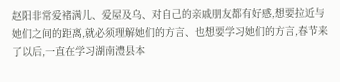赵阳非常爱褚满儿、爱屋及乌、对自己的亲戚朋友都有好感,想要拉近与她们之间的距离,就必须理解她们的方言、也想要学习她们的方言,春节来了以后,一直在学习湖南澧县本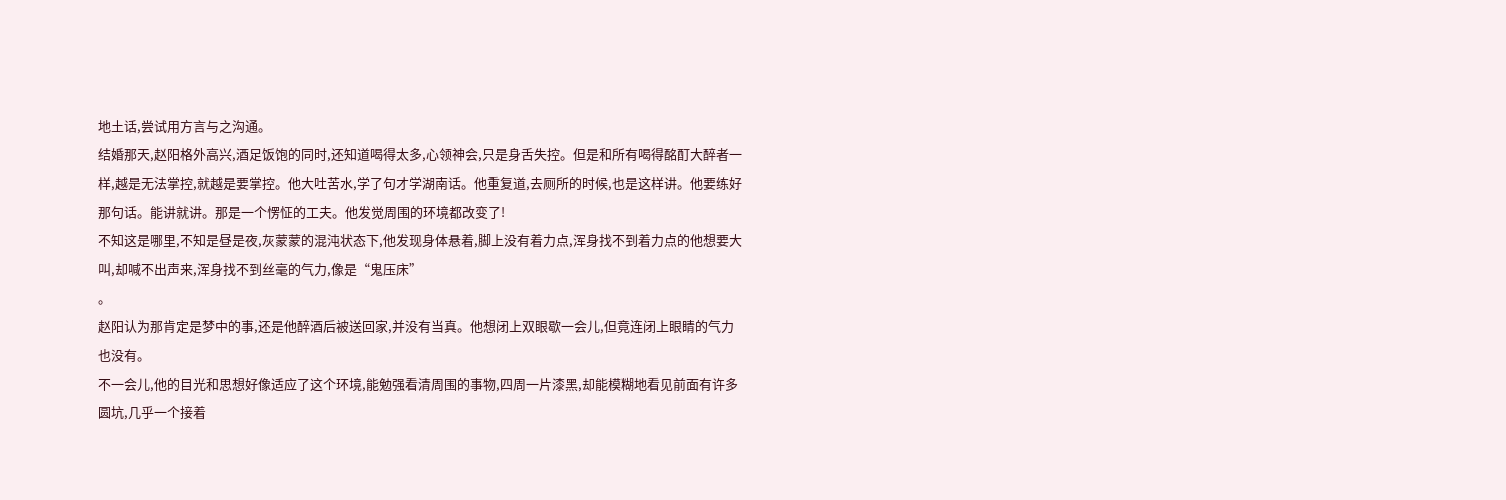地土话,尝试用方言与之沟通。
结婚那天,赵阳格外高兴,酒足饭饱的同时,还知道喝得太多,心领神会,只是身舌失控。但是和所有喝得酩酊大醉者一样,越是无法掌控,就越是要掌控。他大吐苦水,学了句才学湖南话。他重复道,去厕所的时候,也是这样讲。他要练好那句话。能讲就讲。那是一个愣怔的工夫。他发觉周围的环境都改变了!
不知这是哪里,不知是昼是夜,灰蒙蒙的混沌状态下,他发现身体悬着,脚上没有着力点,浑身找不到着力点的他想要大叫,却喊不出声来,浑身找不到丝毫的气力,像是“鬼压床”
。
赵阳认为那肯定是梦中的事,还是他醉酒后被送回家,并没有当真。他想闭上双眼歇一会儿,但竟连闭上眼睛的气力也没有。
不一会儿,他的目光和思想好像适应了这个环境,能勉强看清周围的事物,四周一片漆黑,却能模糊地看见前面有许多圆坑,几乎一个接着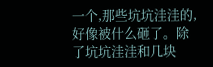一个,那些坑坑洼洼的,好像被什么砸了。除了坑坑洼洼和几块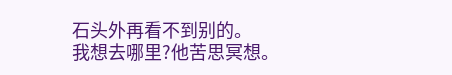石头外再看不到别的。
我想去哪里?他苦思冥想。